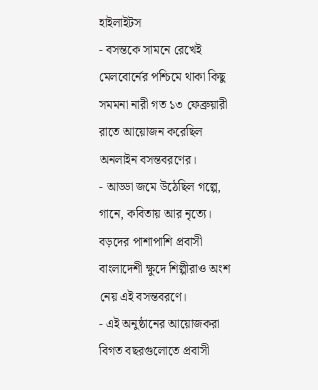হাইলাইটস
- বসন্তকে সামনে রেখেই মেলবোর্নের পশ্চিমে থাকা কিছু সমমনা নারী গত ১৩ ফেব্রুয়ারী রাতে আয়োজন করেছিল অনলাইন বসন্তবরণের।
- আড্ডা জমে উঠেছিল গল্পে, গানে, কবিতায় আর নৃত্যে। বড়দের পাশাপাশি প্রবাসী বাংলাদেশী ক্ষুদে শিল্পীরাও অংশ নেয় এই বসন্তবরণে।
- এই অনুষ্ঠানের আয়োজকরা বিগত বছরগুলোতে প্রবাসী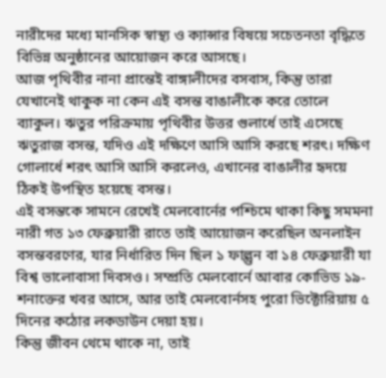নারীদের মধ্যে মানসিক স্বাস্থ্য ও ক্যান্সার বিষয়ে সচেতনতা বৃদ্ধিতে বিভিন্ন অনুষ্ঠানের আয়োজন করে আসছে।
আজ পৃথিবীর নানা প্রান্তেই বাঙ্গালীদের বসবাস, কিন্তু তারা যেখানেই থাকুক না কেন এই বসন্ত বাঙালীকে করে তোলে ব্যাকুল। ঋতুর পরিক্রমায় পৃথিবীর উত্তর গুলার্ধে তাই এসেছে ঋতুরাজ বসন্ত, যদিও এই দক্ষিণে আসি আসি করছে শরৎ। দক্ষিণ গোলার্ধে শরৎ আসি আসি করলেও, এখানের বাঙালীর হৃদয়ে ঠিকই উপস্থিত হয়েছে বসন্ত।
এই বসন্তকে সামনে রেখেই মেলবোর্নের পশ্চিমে থাকা কিছু সমমনা নারী গত ১৩ ফেব্রুয়ারী রাতে তাই আয়োজন করেছিল অনলাইন বসন্তবরণের, যার নির্ধারিত দিন ছিল ১ ফাল্গুন বা ১৪ ফেব্রুয়ারী যা বিশ্ব ভালোবাসা দিবসও। সম্প্রতি মেলবোর্নে আবার কোভিড ১৯-শনাক্তের খবর আসে, আর তাই মেলবোর্নসহ পুরো ভিক্টোরিয়ায় ৫ দিনের কঠোর লকডাউন দেয়া হয়।
কিন্তু জীবন থেমে থাকে না, তাই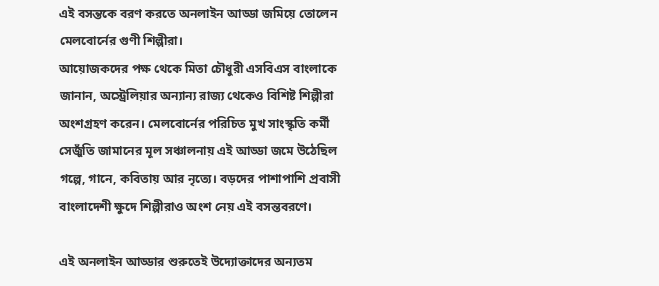এই বসন্তকে বরণ করতে অনলাইন আড্ডা জমিয়ে তোলেন মেলবোর্নের গুণী শিল্পীরা।
আয়োজকদের পক্ষ থেকে মিতা চৌধুরী এসবিএস বাংলাকে জানান, অস্ট্রেলিয়ার অন্যান্য রাজ্য থেকেও বিশিষ্ট শিল্পীরা অংশগ্রহণ করেন। মেলবোর্নের পরিচিত মুখ সাংস্কৃতি কর্মী সেজুঁতি জামানের মূল সঞ্চালনায় এই আড্ডা জমে উঠেছিল গল্পে, গানে, কবিতায় আর নৃত্যে। বড়দের পাশাপাশি প্রবাসী বাংলাদেশী ক্ষুদে শিল্পীরাও অংশ নেয় এই বসন্তবরণে।

এই অনলাইন আড্ডার শুরুতেই উদ্যোক্তাদের অন্যতম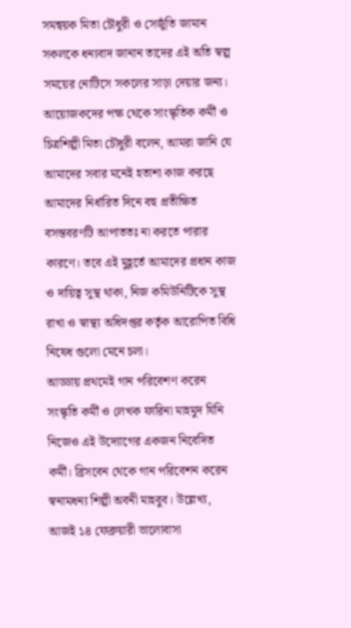সমন্বয়ক মিতা চৌধুরী ও সেজুঁতি জামান সকলকে ধন্যবাদ জানান তাদের এই অতি স্বল্প সময়ের নোটিসে সকলের সাড়া দেয়ার জন্য।
আয়োজকদের পক্ষ থেকে সাংস্কৃতিক কর্মী ও চিত্রশিল্পী মিতা চৌধুরী বলেন, আমরা জানি যে আমাদের সবার মনেই হতাশা কাজ করছে আমাদের নির্ধারিত দিনে বহু প্রতীক্ষিত বসন্তবরণটি আপাততঃ না করতে পারার কারণে। তবে এই মুহূর্তে আমাদের প্রধান কাজ ও দায়িত্ব সুস্থ থাকা, নিজ কমিউনিটিকে সুস্থ রাখা ও স্বাস্থ্য অধিদপ্তর কর্তৃক আরোপিত বিধি নিষেধ গুলো মেনে চলা।
আড্ডায় প্রথমেই গান পরিবেশণ করেন সংস্কৃতি কর্মী ও লেখক ফারিনা মাহমুদ যিনি নিজেও এই উদ্যোগের একজন নিবেদিত কর্মী। ব্রিসবেন থেকে গান পরিবেশন করেন স্বনামধন্য শিল্পী অবনী মাহবুব। উল্লেখ্য, আজই ১৪ ফেব্রুয়ারী ভালোবাসা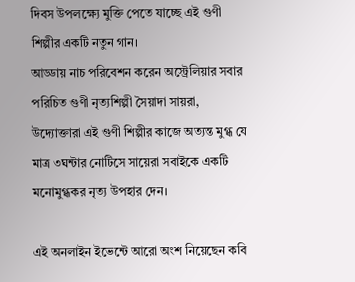দিবস উপলক্ষ্যে মুক্তি পেতে যাচ্ছে এই গুণী শিল্পীর একটি নতুন গান।
আড্ডায় নাচ পরিবেশন করেন অস্ট্রেলিয়ার সবার পরিচিত গুণী নৃত্যশিল্পী সৈয়াদা সায়রা, উদ্যোক্তারা এই গুণী শিল্পীর কাজে অত্যন্ত মুগ্ধ যে মাত্র ৩ঘন্টার নোটিসে সায়েরা সবাইকে একটি মনোমুগ্ধকর নৃত্য উপহার দেন।

এই অনলাইন ইভেন্টে আরো অংশ নিয়েছেন কবি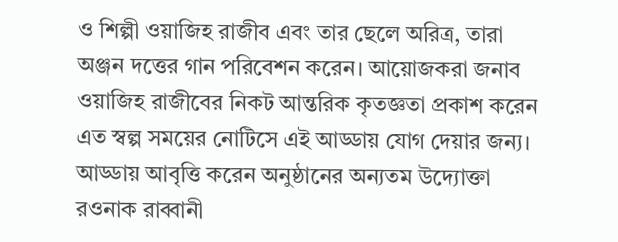ও শিল্পী ওয়াজিহ রাজীব এবং তার ছেলে অরিত্র, তারা অঞ্জন দত্তের গান পরিবেশন করেন। আয়োজকরা জনাব ওয়াজিহ রাজীবের নিকট আন্তরিক কৃতজ্ঞতা প্রকাশ করেন এত স্বল্প সময়ের নোটিসে এই আড্ডায় যোগ দেয়ার জন্য।
আড্ডায় আবৃত্তি করেন অনুষ্ঠানের অন্যতম উদ্যোক্তা রওনাক রাব্বানী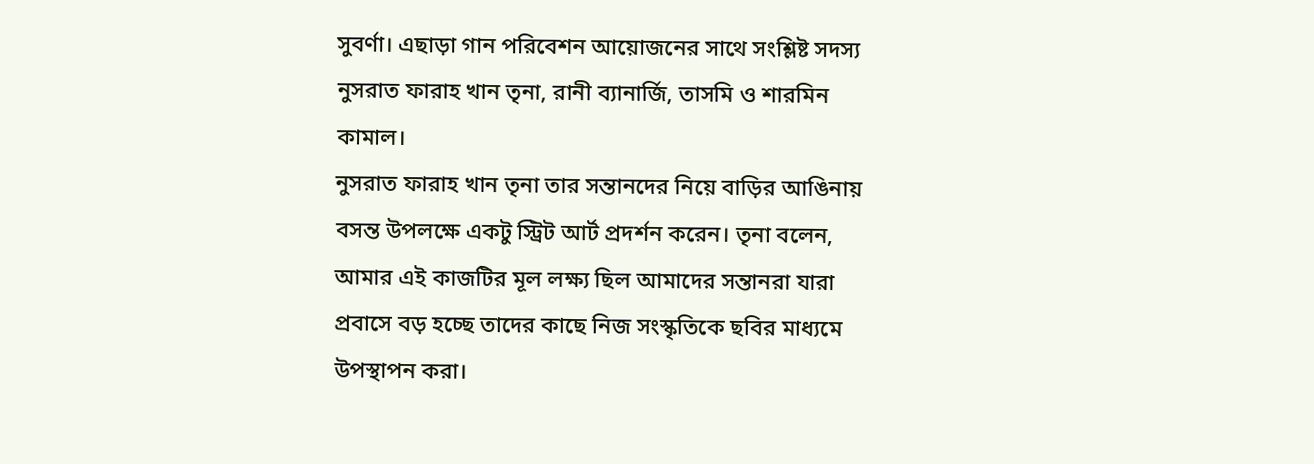সুবর্ণা। এছাড়া গান পরিবেশন আয়োজনের সাথে সংশ্লিষ্ট সদস্য নুসরাত ফারাহ খান তৃনা, রানী ব্যানার্জি, তাসমি ও শারমিন কামাল।
নুসরাত ফারাহ খান তৃনা তার সন্তানদের নিয়ে বাড়ির আঙিনায় বসন্ত উপলক্ষে একটু স্ট্রিট আর্ট প্রদর্শন করেন। তৃনা বলেন, আমার এই কাজটির মূল লক্ষ্য ছিল আমাদের সন্তানরা যারা প্রবাসে বড় হচ্ছে তাদের কাছে নিজ সংস্কৃতিকে ছবির মাধ্যমে উপস্থাপন করা।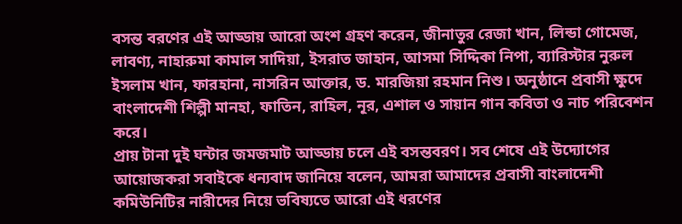বসন্ত বরণের এই আড্ডায় আরো অংশ গ্রহণ করেন, জীনাতুর রেজা খান, লিন্ডা গোমেজ, লাবণ্য, নাহারুমা কামাল সাদিয়া, ইসরাত জাহান, আসমা সিদ্দিকা নিপা, ব্যারিস্টার নুরুল ইসলাম খান, ফারহানা, নাসরিন আক্তার, ড. মারজিয়া রহমান নিশু। অনুষ্ঠানে প্রবাসী ক্ষুদে বাংলাদেশী শিল্পী মানহা, ফাতিন, রাহিল, নূর, এশাল ও সায়ান গান কবিতা ও নাচ পরিবেশন করে।
প্রায় টানা দুই ঘন্টার জমজমাট আড্ডায় চলে এই বসন্তবরণ। সব শেষে এই উদ্যোগের আয়োজকরা সবাইকে ধন্যবাদ জানিয়ে বলেন, আমরা আমাদের প্রবাসী বাংলাদেশী কমিউনিটির নারীদের নিয়ে ভবিষ্যতে আরো এই ধরণের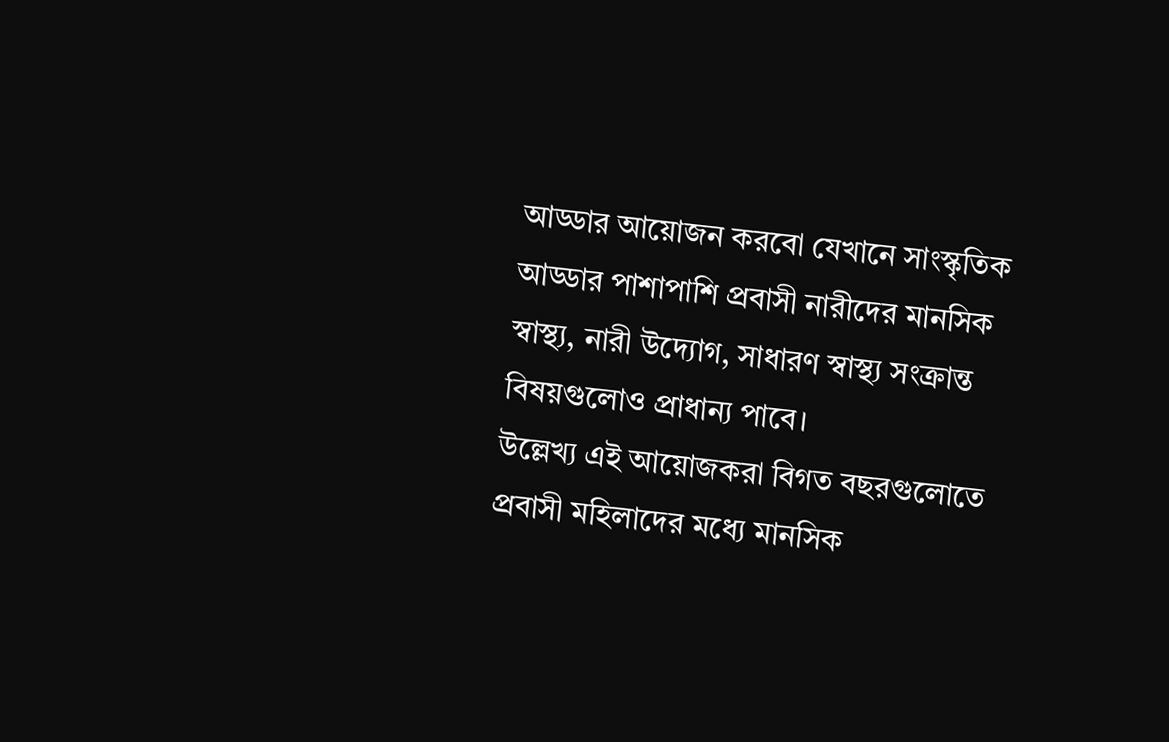আড্ডার আয়োজন করবো যেখানে সাংস্কৃতিক আড্ডার পাশাপাশি প্রবাসী নারীদের মানসিক স্বাস্থ্য, নারী উদ্যোগ, সাধারণ স্বাস্থ্য সংক্রান্ত বিষয়গুলোও প্রাধান্য পাবে।
উল্লেখ্য এই আয়োজকরা বিগত বছরগুলোতে প্রবাসী মহিলাদের মধ্যে মানসিক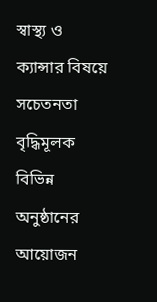স্বাস্থ্য ও ক্যান্সার বিষয়ে সচেতনতা বৃদ্ধিমূলক বিভিন্ন অনুষ্ঠানের আয়োজন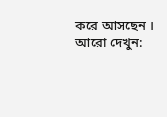করে আসছেন ।
আরো দেখুন: